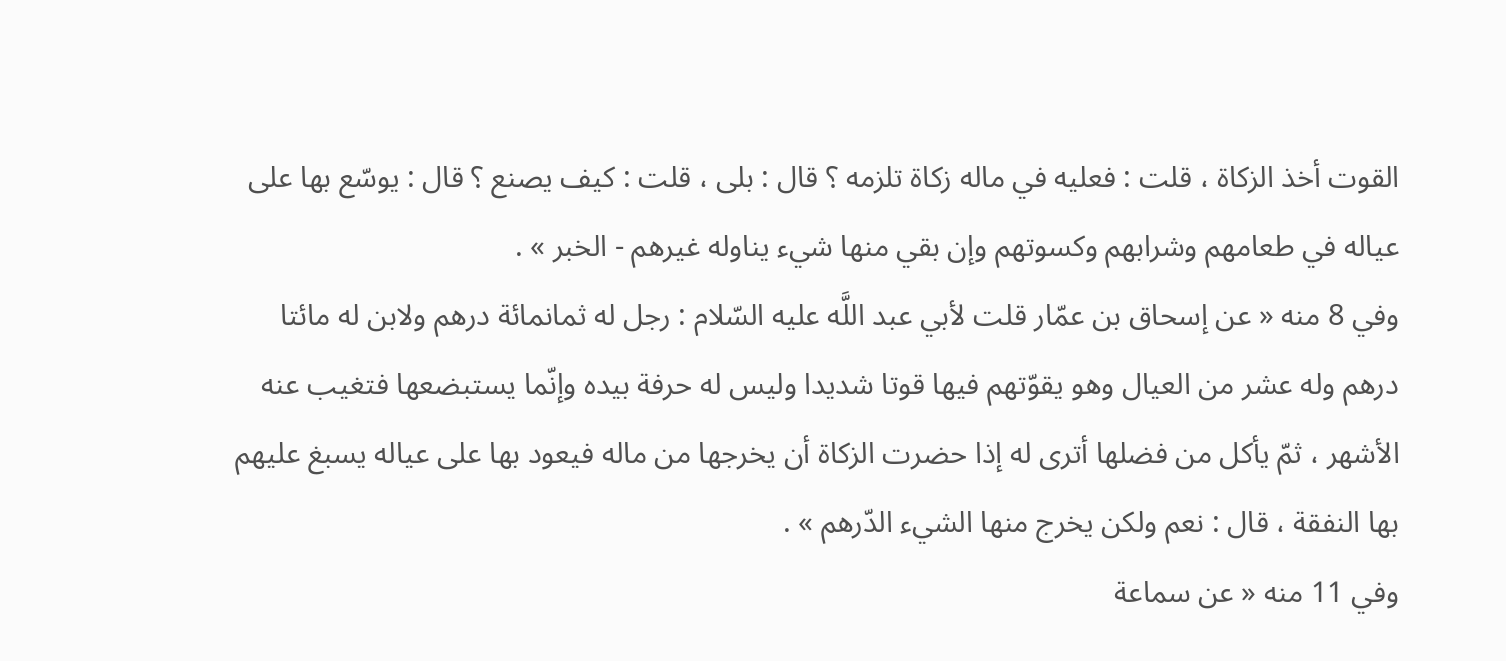القوت أخذ الزكاة ، قلت : فعليه في ماله زكاة تلزمه ؟ قال : بلى ، قلت : كيف يصنع ؟ قال : يوسّع بها على عياله في طعامهم وشرابهم وكسوتهم وإن بقي منها شيء يناوله غيرهم - الخبر » .
وفي 8 منه « عن إسحاق بن عمّار قلت لأبي عبد اللَّه عليه السّلام : رجل له ثمانمائة درهم ولابن له مائتا درهم وله عشر من العيال وهو يقوّتهم فيها قوتا شديدا وليس له حرفة بيده وإنّما يستبضعها فتغيب عنه الأشهر ، ثمّ يأكل من فضلها أترى له إذا حضرت الزكاة أن يخرجها من ماله فيعود بها على عياله يسبغ عليهم بها النفقة ، قال : نعم ولكن يخرج منها الشيء الدّرهم » .
وفي 11 منه « عن سماعة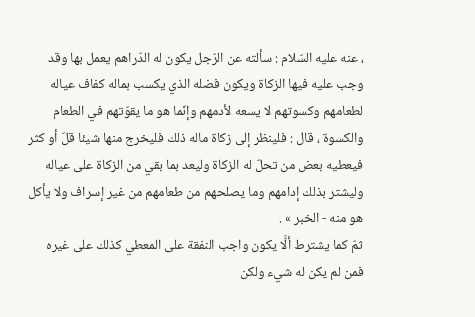، عنه عليه السّلام : سألته عن الرّجل يكون له الدّراهم يعمل بها وقد وجب عليه فيها الزكاة ويكون فضله الذي يكسب بماله كفاف عياله لطعامهم وكسوتهم لا يسعه لأدمهم وإنّما هو ما يقوّتهم في الطعام والكسوة ، قال : فلينظر إلى زكاة ماله ذلك فليخرج منها شيئا قلّ أو كثر فيعطيه بعض من تحلّ له الزكاة وليعد بما بقي من الزكاة على عياله وليشتر بذلك إدامهم وما يصلحهم من طعامهم من غير إسراف ولا يأكل هو منه - الخبر » .
ثمّ كما يشترط ألَّا يكون واجب النفقة على المعطي كذلك على غيره فمن لم يكن له شيء ولكن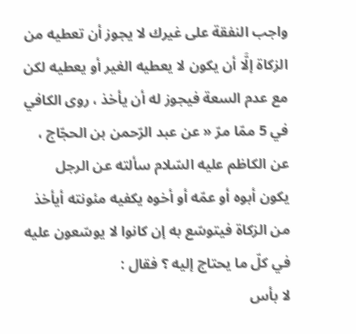واجب النفقة على غيرك لا يجوز أن تعطيه من الزكاة إلَّا أن يكون لا يعطيه الغير أو يعطيه لكن مع عدم السعة فيجوز له أن يأخذ ، روى الكافي في 5 ممّا مرّ « عن عبد الرّحمن بن الحجّاج ، عن الكاظم عليه السّلام سألته عن الرجل يكون أبوه أو عمّه أو أخوه يكفيه مئونته أيأخذ من الزكاة فيتوسّع به إن كانوا لا يوسّعون عليه في كلّ ما يحتاج إليه ؟ فقال :
لا بأس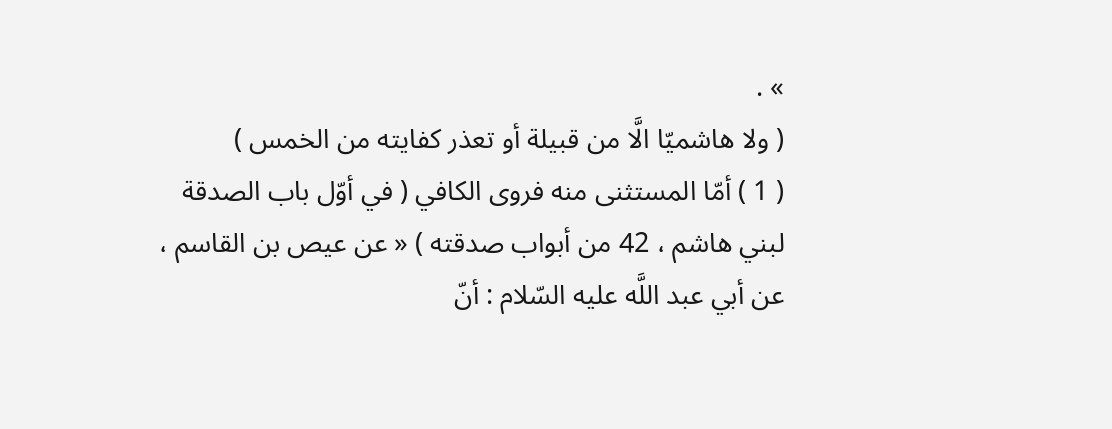» .
( ولا هاشميّا الَّا من قبيلة أو تعذر كفايته من الخمس )
( 1 ) أمّا المستثنى منه فروى الكافي ( في أوّل باب الصدقة لبني هاشم ، 42 من أبواب صدقته ) « عن عيص بن القاسم ، عن أبي عبد اللَّه عليه السّلام : أنّ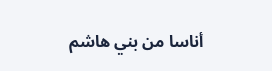أناسا من بني هاشم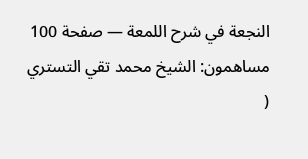النجعة في شرح اللمعة — صفحة 100
مساهمون: الشيخ محمد تقي التستري (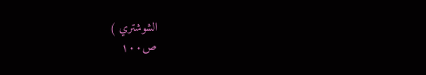الشوشتري )
ص١٠٠